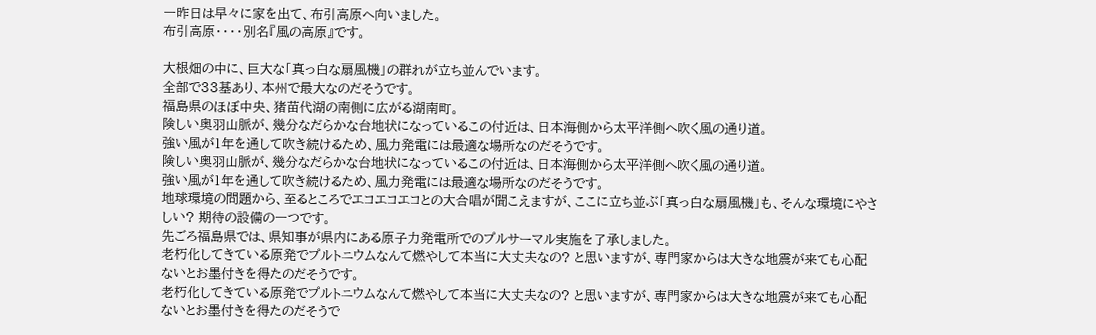一昨日は早々に家を出て、布引高原へ向いました。
布引高原・・・・別名『風の高原』です。

大根畑の中に、巨大な「真っ白な扇風機」の群れが立ち並んでいます。
全部で33基あり、本州で最大なのだそうです。
福島県のほぼ中央、猪苗代湖の南側に広がる湖南町。
険しい奥羽山脈が、幾分なだらかな台地状になっているこの付近は、日本海側から太平洋側へ吹く風の通り道。
強い風が1年を通して吹き続けるため、風力発電には最適な場所なのだそうです。
険しい奥羽山脈が、幾分なだらかな台地状になっているこの付近は、日本海側から太平洋側へ吹く風の通り道。
強い風が1年を通して吹き続けるため、風力発電には最適な場所なのだそうです。
地球環境の問題から、至るところでエコエコエコとの大合唱が聞こえますが、ここに立ち並ぶ「真っ白な扇風機」も、そんな環境にやさしい? 期待の設備の一つです。
先ごろ福島県では、県知事が県内にある原子力発電所でのプルサーマル実施を了承しました。
老朽化してきている原発でプルトニウムなんて燃やして本当に大丈夫なの? と思いますが、専門家からは大きな地震が来ても心配ないとお墨付きを得たのだそうです。
老朽化してきている原発でプルトニウムなんて燃やして本当に大丈夫なの? と思いますが、専門家からは大きな地震が来ても心配ないとお墨付きを得たのだそうで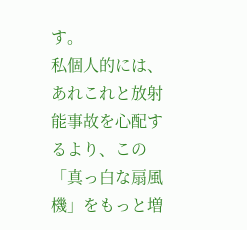す。
私個人的には、あれこれと放射能事故を心配するより、この「真っ白な扇風機」をもっと増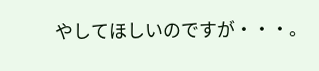やしてほしいのですが・・・。